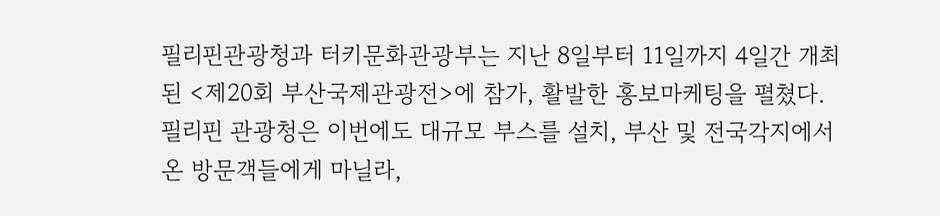필리핀관광청과 터키문화관광부는 지난 8일부터 11일까지 4일간 개최된 <제20회 부산국제관광전>에 참가, 활발한 홍보마케팅을 펼쳤다.
필리핀 관광청은 이번에도 대규모 부스를 설치, 부산 및 전국각지에서 온 방문객들에게 마닐라,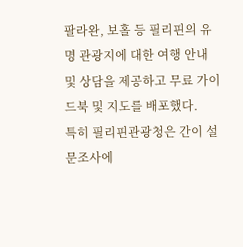팔라완, 보홀 등 필리핀의 유명 관광지에 대한 여행 안내 및 상담을 제공하고 무료 가이드북 및 지도를 배포했다.
특히 필리핀관광청은 간이 설문조사에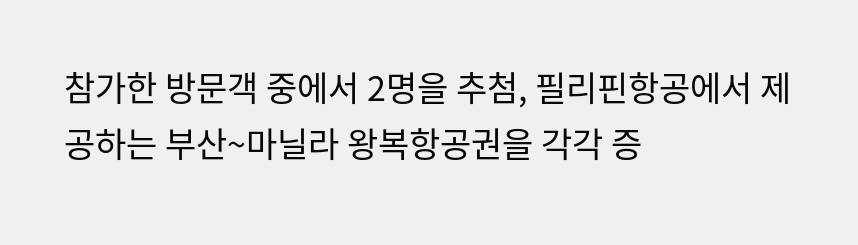참가한 방문객 중에서 2명을 추첨, 필리핀항공에서 제공하는 부산~마닐라 왕복항공권을 각각 증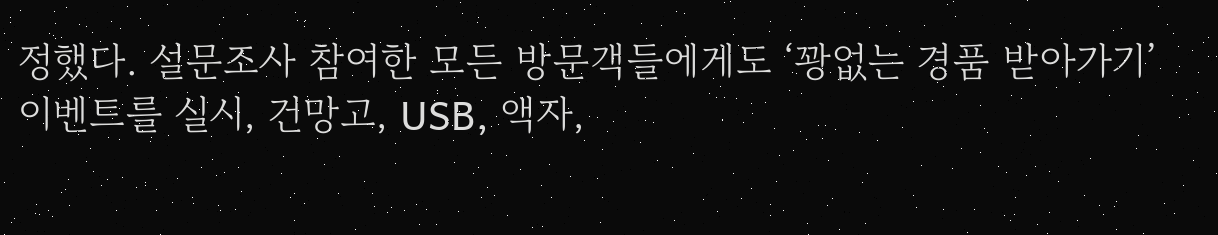정했다. 설문조사 참여한 모든 방문객들에게도 ‘꽝없는 경품 받아가기’ 이벤트를 실시, 건망고, USB, 액자,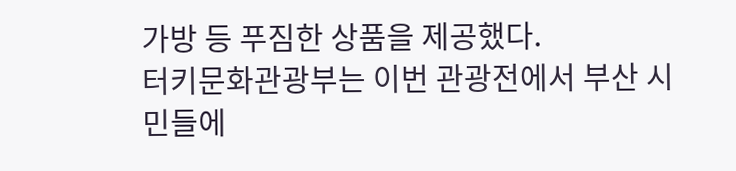가방 등 푸짐한 상품을 제공했다.
터키문화관광부는 이번 관광전에서 부산 시민들에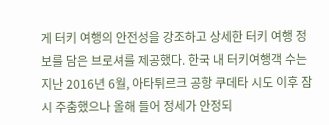게 터키 여행의 안전성을 강조하고 상세한 터키 여행 정보를 담은 브로셔를 제공했다. 한국 내 터키여행객 수는 지난 2016년 6월, 아타튀르크 공항 쿠데타 시도 이후 잠시 주춤했으나 올해 들어 정세가 안정되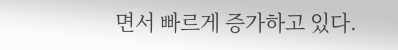면서 빠르게 증가하고 있다.